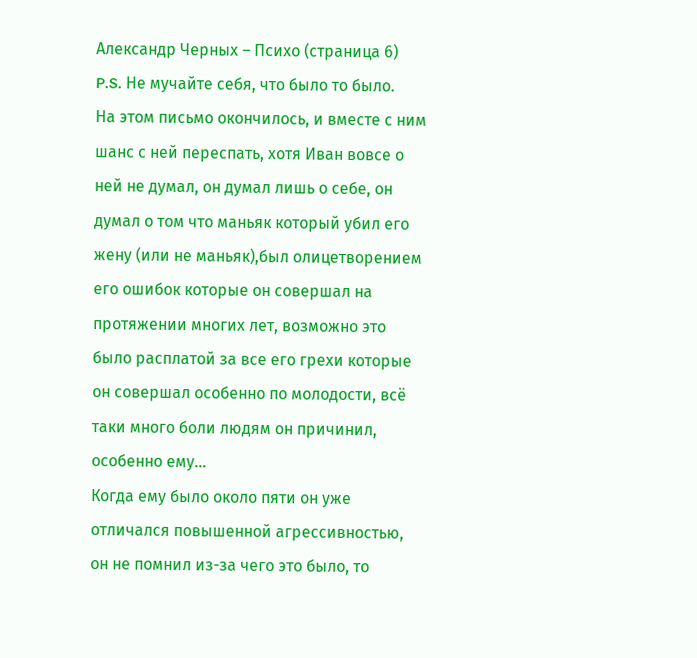Александр Черных – Психо (страница 6)
P.S. Не мучайте себя, что было то было.
На этом письмо окончилось, и вместе с ним шанс с ней переспать, хотя Иван вовсе о ней не думал, он думал лишь о себе, он думал о том что маньяк который убил его жену (или не маньяк),был олицетворением его ошибок которые он совершал на протяжении многих лет, возможно это было расплатой за все его грехи которые он совершал особенно по молодости, всё таки много боли людям он причинил, особенно ему…
Когда ему было около пяти он уже отличался повышенной агрессивностью, он не помнил из-за чего это было, то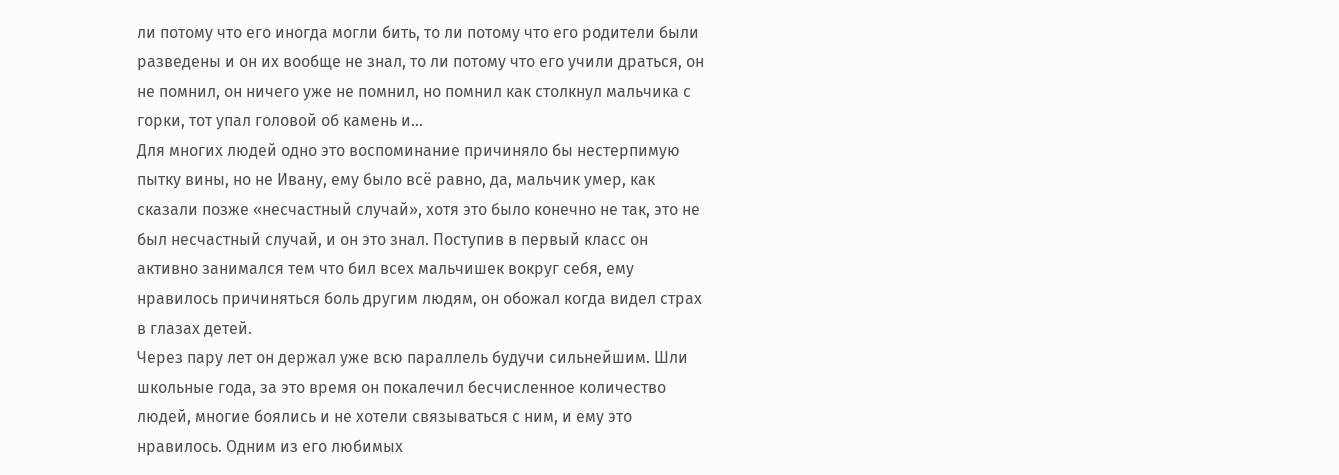ли потому что его иногда могли бить, то ли потому что его родители были разведены и он их вообще не знал, то ли потому что его учили драться, он не помнил, он ничего уже не помнил, но помнил как столкнул мальчика с горки, тот упал головой об камень и…
Для многих людей одно это воспоминание причиняло бы нестерпимую пытку вины, но не Ивану, ему было всё равно, да, мальчик умер, как сказали позже «несчастный случай», хотя это было конечно не так, это не был несчастный случай, и он это знал. Поступив в первый класс он активно занимался тем что бил всех мальчишек вокруг себя, ему нравилось причиняться боль другим людям, он обожал когда видел страх в глазах детей.
Через пару лет он держал уже всю параллель будучи сильнейшим. Шли школьные года, за это время он покалечил бесчисленное количество людей, многие боялись и не хотели связываться с ним, и ему это нравилось. Одним из его любимых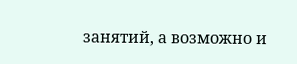занятий, а возможно и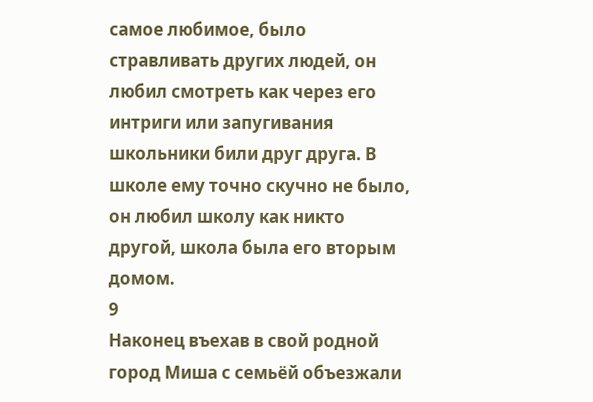самое любимое, было стравливать других людей, он любил смотреть как через его интриги или запугивания школьники били друг друга. В школе ему точно скучно не было, он любил школу как никто другой, школа была его вторым домом.
9
Наконец въехав в свой родной город Миша с семьёй объезжали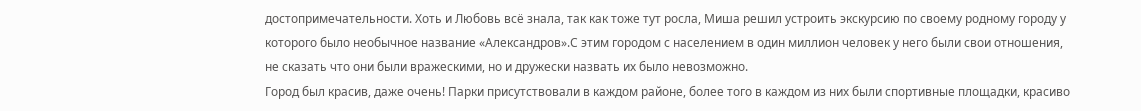достопримечательности. Хоть и Любовь всё знала, так как тоже тут росла, Миша решил устроить экскурсию по своему родному городу у которого было необычное название «Александров».С этим городом с населением в один миллион человек у него были свои отношения, не сказать что они были вражескими, но и дружески назвать их было невозможно.
Город был красив, даже очень! Парки присутствовали в каждом районе, более того в каждом из них были спортивные площадки, красиво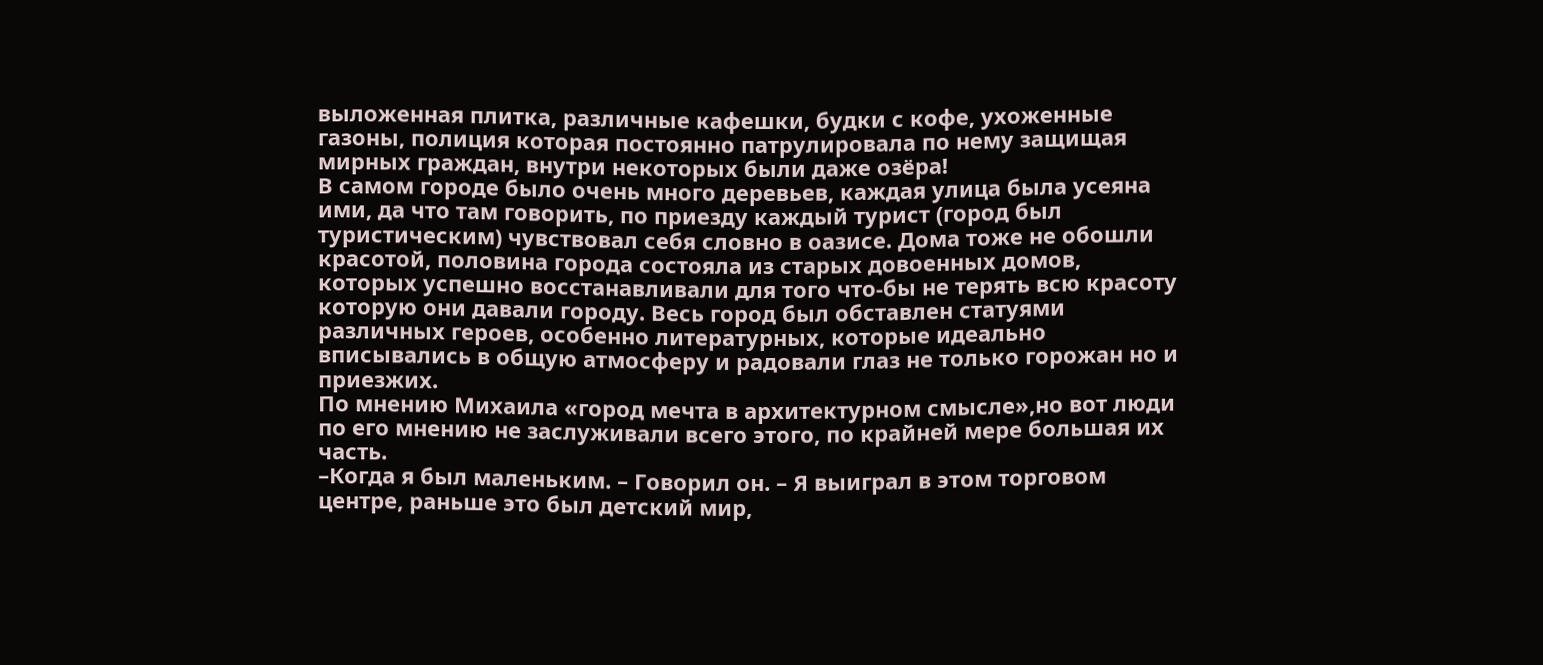выложенная плитка, различные кафешки, будки с кофе, ухоженные газоны, полиция которая постоянно патрулировала по нему защищая мирных граждан, внутри некоторых были даже озёра!
В самом городе было очень много деревьев, каждая улица была усеяна ими, да что там говорить, по приезду каждый турист (город был туристическим) чувствовал себя словно в оазисе. Дома тоже не обошли красотой, половина города состояла из старых довоенных домов, которых успешно восстанавливали для того что-бы не терять всю красоту которую они давали городу. Весь город был обставлен статуями различных героев, особенно литературных, которые идеально вписывались в общую атмосферу и радовали глаз не только горожан но и приезжих.
По мнению Михаила «город мечта в архитектурном смысле»,но вот люди по его мнению не заслуживали всего этого, по крайней мере большая их часть.
–Когда я был маленьким. – Говорил он. – Я выиграл в этом торговом центре, раньше это был детский мир,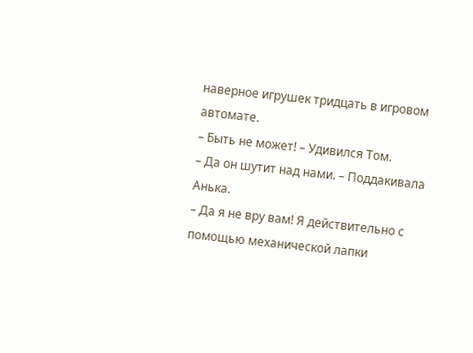наверное игрушек тридцать в игровом автомате.
– Быть не может! – Удивился Том.
– Да он шутит над нами. – Поддакивала Анька.
– Да я не вру вам! Я действительно с помощью механической лапки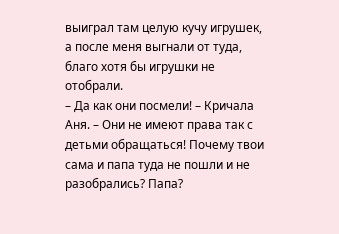выиграл там целую кучу игрушек, а после меня выгнали от туда, благо хотя бы игрушки не отобрали.
– Да как они посмели! – Кричала Аня. – Они не имеют права так с детьми обращаться! Почему твои сама и папа туда не пошли и не разобрались? Папа?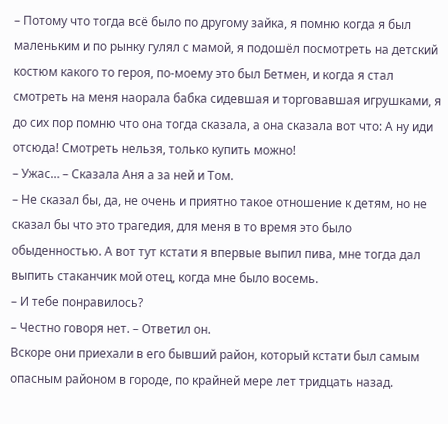– Потому что тогда всё было по другому зайка, я помню когда я был маленьким и по рынку гулял с мамой, я подошёл посмотреть на детский костюм какого то героя, по-моему это был Бетмен, и когда я стал смотреть на меня наорала бабка сидевшая и торговавшая игрушками, я до сих пор помню что она тогда сказала, а она сказала вот что: А ну иди отсюда! Смотреть нельзя, только купить можно!
– Ужас… – Сказала Аня а за ней и Том.
– Не сказал бы, да, не очень и приятно такое отношение к детям, но не сказал бы что это трагедия, для меня в то время это было обыденностью. А вот тут кстати я впервые выпил пива, мне тогда дал выпить стаканчик мой отец, когда мне было восемь.
– И тебе понравилось?
– Честно говоря нет. – Ответил он.
Вскоре они приехали в его бывший район, который кстати был самым опасным районом в городе, по крайней мере лет тридцать назад.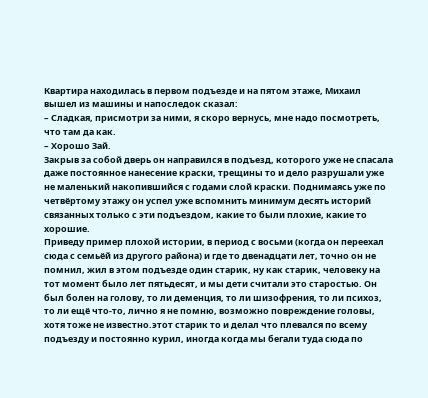Квартира находилась в первом подъезде и на пятом этаже, Михаил вышел из машины и напоследок сказал:
– Сладкая, присмотри за ними, я скоро вернусь, мне надо посмотреть, что там да как.
– Хорошо Зай.
Закрыв за собой дверь он направился в подъезд, которого уже не спасала даже постоянное нанесение краски, трещины то и дело разрушали уже не маленький накопившийся с годами слой краски. Поднимаясь уже по четвёртому этажу он успел уже вспомнить минимум десять историй связанных только с эти подъездом, какие то были плохие, какие то хорошие.
Приведу пример плохой истории, в период с восьми (когда он переехал сюда с семьёй из другого района) и где то двенадцати лет, точно он не помнил, жил в этом подъезде один старик, ну как старик, человеку на тот момент было лет пятьдесят, и мы дети считали это старостью. Он был болен на голову, то ли деменция, то ли шизофрения, то ли психоз, то ли ещё что-то, лично я не помню, возможно повреждение головы, хотя тоже не известно.этот старик то и делал что плевался по всему подъезду и постоянно курил, иногда когда мы бегали туда сюда по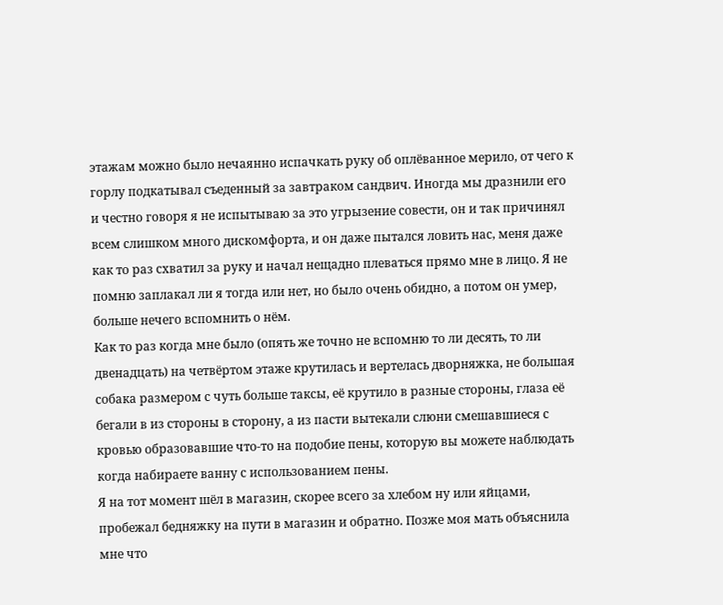этажам можно было нечаянно испачкать руку об оплёванное мерило, от чего к горлу подкатывал съеденный за завтраком сандвич. Иногда мы дразнили его и честно говоря я не испытываю за это угрызение совести, он и так причинял всем слишком много дискомфорта, и он даже пытался ловить нас, меня даже как то раз схватил за руку и начал нещадно плеваться прямо мне в лицо. Я не помню заплакал ли я тогда или нет, но было очень обидно, а потом он умер, больше нечего вспомнить о нём.
Как то раз когда мне было (опять же точно не вспомню то ли десять, то ли двенадцать) на четвёртом этаже крутилась и вертелась дворняжка, не большая собака размером с чуть больше таксы, её крутило в разные стороны, глаза её бегали в из стороны в сторону, а из пасти вытекали слюни смешавшиеся с кровью образовавшие что-то на подобие пены, которую вы можете наблюдать когда набираете ванну с использованием пены.
Я на тот момент шёл в магазин, скорее всего за хлебом ну или яйцами, пробежал бедняжку на пути в магазин и обратно. Позже моя мать объяснила мне что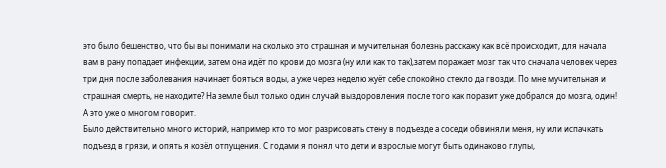это было бешенство, что бы вы понимали на сколько это страшная и мучительная болезнь расскажу как всё происходит, для начала вам в рану попадает инфекции, затем она идёт по крови до мозга (ну или как то так),затем поражает мозг так что сначала человек через три дня после заболевания начинает бояться воды, а уже через неделю жуёт себе спокойно стекло да гвозди. По мне мучительная и страшная смерть, не находите? На земле был только один случай выздоровления после того как поразит уже добрался до мозга, один! А это уже о многом говорит.
Было действительно много историй, например кто то мог разрисовать стену в подъезде а соседи обвиняли меня, ну или испачкать подъезд в грязи, и опять я козёл отпущения. С годами я понял что дети и взрослые могут быть одинаково глупы,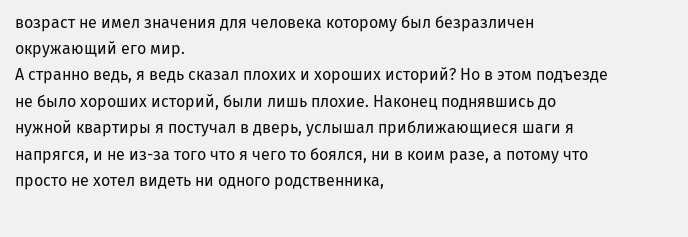возраст не имел значения для человека которому был безразличен окружающий его мир.
А странно ведь, я ведь сказал плохих и хороших историй? Но в этом подъезде не было хороших историй, были лишь плохие. Наконец поднявшись до нужной квартиры я постучал в дверь, услышал приближающиеся шаги я напрягся, и не из-за того что я чего то боялся, ни в коим разе, а потому что просто не хотел видеть ни одного родственника,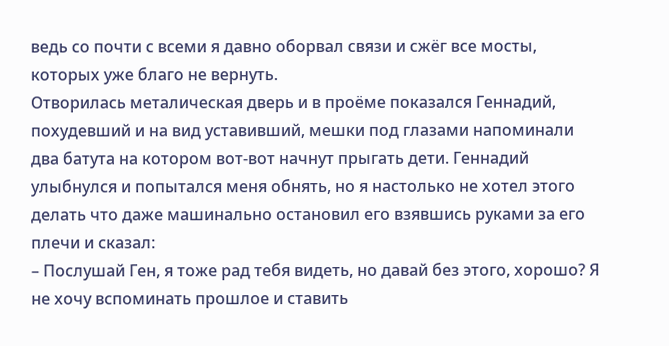ведь со почти с всеми я давно оборвал связи и сжёг все мосты, которых уже благо не вернуть.
Отворилась металическая дверь и в проёме показался Геннадий, похудевший и на вид уставивший, мешки под глазами напоминали два батута на котором вот-вот начнут прыгать дети. Геннадий улыбнулся и попытался меня обнять, но я настолько не хотел этого делать что даже машинально остановил его взявшись руками за его плечи и сказал:
– Послушай Ген, я тоже рад тебя видеть, но давай без этого, хорошо? Я не хочу вспоминать прошлое и ставить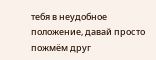тебя в неудобное положение, давай просто пожмём друг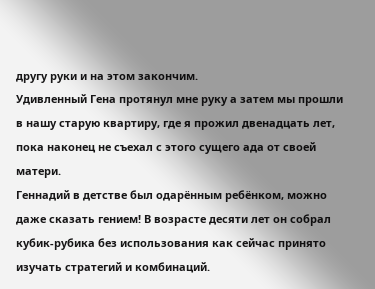другу руки и на этом закончим.
Удивленный Гена протянул мне руку а затем мы прошли в нашу старую квартиру, где я прожил двенадцать лет, пока наконец не съехал с этого сущего ада от своей матери.
Геннадий в детстве был одарённым ребёнком, можно даже сказать гением! В возрасте десяти лет он собрал кубик-рубика без использования как сейчас принято изучать стратегий и комбинаций.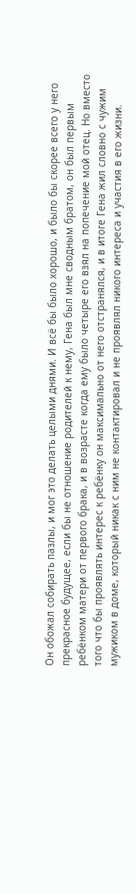Он обожал собирать пазлы, и мог это делать целыми днями. И всё бы было хорошо, и было бы скорее всего у него прекрасное будущее, если бы не отношение родителей к нему, Гена был мне сводным братом, он был первым ребёнком матери от первого брака, и в возрасте когда ему было четыре его взял на попечение мой отец. Но вместо того что бы проявлять интерес к ребёнку он максимально от него отстранялся, и в итоге Гена жил словно с чужим мужиком в доме, который никак с ним не контактировал и не проявлял никого интереса и участия в его жизни.